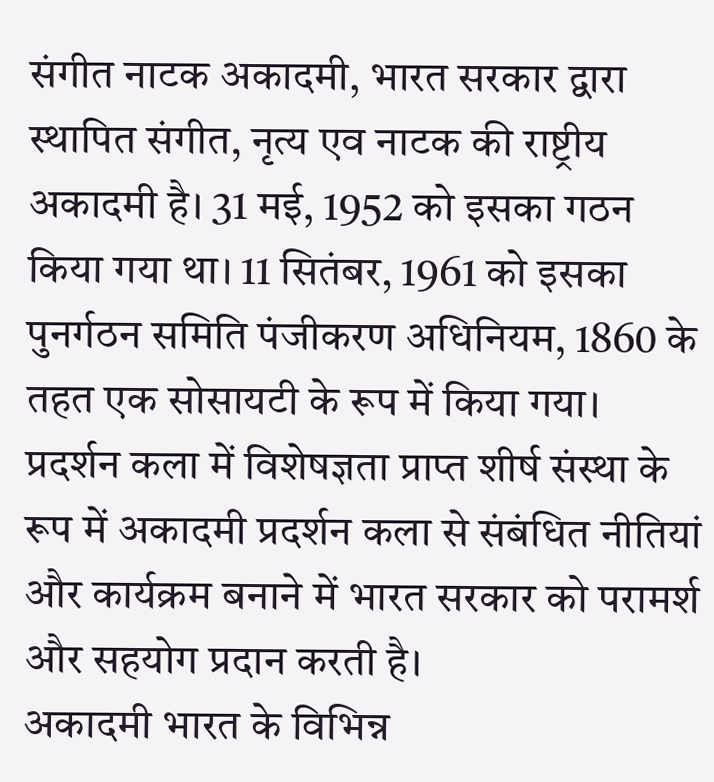संगीत नाटक अकादमी, भारत सरकार द्वारा स्थापित संगीत, नृत्य एव नाटक की राष्ट्रीय अकादमी है। 31 मई, 1952 को इसका गठन किया गया था। 11 सितंबर, 1961 को इसका पुनर्गठन समिति पंजीकरण अधिनियम, 1860 के तहत एक सोसायटी के रूप में किया गया।
प्रदर्शन कला में विशेषज्ञता प्राप्त शीर्ष संस्था के रूप में अकादमी प्रदर्शन कला से संबंधित नीतियां और कार्यक्रम बनाने में भारत सरकार को परामर्श और सहयोग प्रदान करती है।
अकादमी भारत के विभिन्न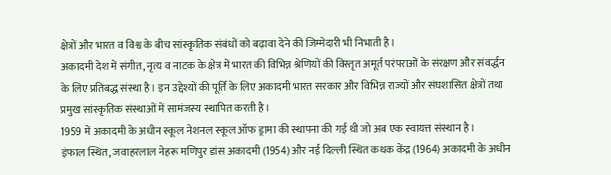क्षेत्रों और भारत व विश्व के बीच सांस्कृतिक संबंधों को बढ़ावा देने की जिम्मेदारी भी निभाती है।
अकादमी देश में संगीत, नृत्य व नाटक के क्षेत्र में भारत की विभिन्न श्रेणियों की विस्तृत अमूर्त परंपराओं के संरक्षण और संवर्द्धन के लिए प्रतिबद्ध संस्था है। इन उद्देश्यों की पूर्ति के लिए अकादमी भारत सरकार और विभिन्न राज्यों और संघशासित क्षेत्रों तथा प्रमुख सांस्कृतिक संस्थाओं में सामंजस्य स्थापित करती है।
1959 में अकादमी के अधीन स्कूल नेशनल स्कूल ऑफ ड्रामा की स्थापना की गई थी जो अब एक स्वायत्त संस्थान है।
इंफाल स्थित, जवाहरलाल नेहरू मणिपुर डांस अकादमी (1954) और नई दिल्ली स्थित कथक केंद्र (1964) अकादमी के अधीन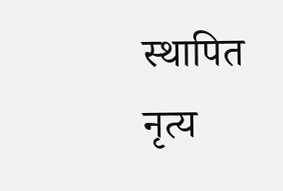स्थापित नृत्य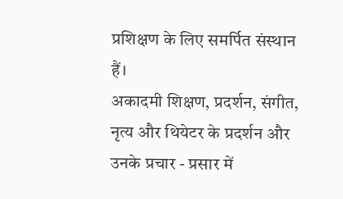प्रशिक्षण के लिए समर्पित संस्थान हैं।
अकादमी शिक्षण, प्रदर्शन, संगीत, नृत्य और थियेटर के प्रदर्शन और उनके प्रचार - प्रसार में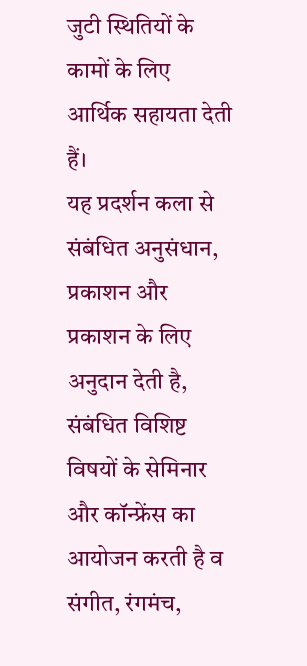जुटी स्थितियों के कामों के लिए आर्थिक सहायता देती हैं।
यह प्रदर्शन कला से संबंधित अनुसंधान, प्रकाशन और प्रकाशन के लिए अनुदान देती है, संबंधित विशिष्ट विषयों के सेमिनार और कॉन्फ्रेंस का आयोजन करती है व संगीत, रंगमंच,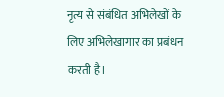नृत्य से संबंधित अभिलेखों के लिए अभिलेखागार का प्रबंधन करती है।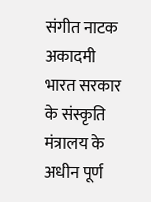संगीत नाटक अकादमी भारत सरकार के संस्कृति मंत्रालय के अधीन पूर्ण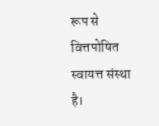रूप से वित्तपोषित स्वायत्त संस्था है।